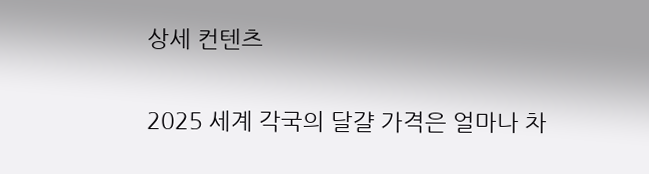상세 컨텐츠

2025 세계 각국의 달걀 가격은 얼마나 차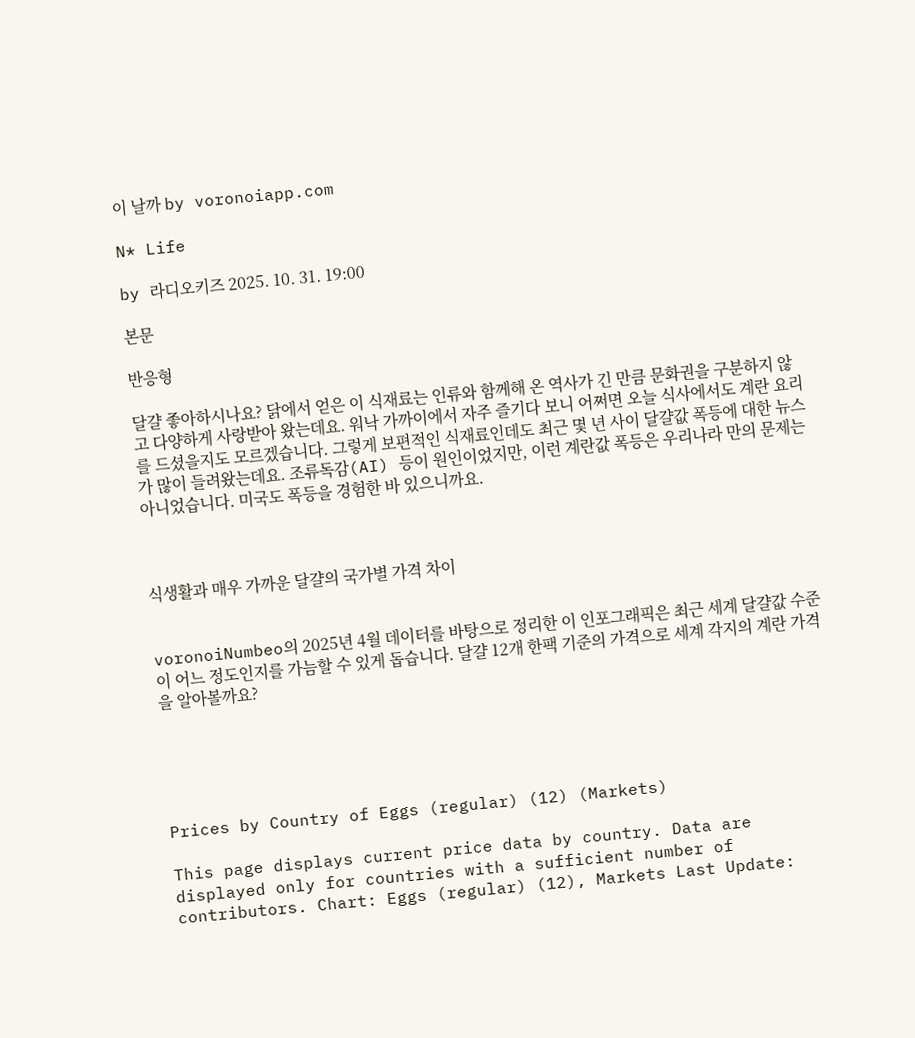이 날까 by voronoiapp.com

N* Life

by 라디오키즈 2025. 10. 31. 19:00

본문

반응형

달걀 좋아하시나요? 닭에서 얻은 이 식재료는 인류와 함께해 온 역사가 긴 만큼 문화권을 구분하지 않고 다양하게 사랑받아 왔는데요. 워낙 가까이에서 자주 즐기다 보니 어쩌면 오늘 식사에서도 계란 요리를 드셨을지도 모르겠습니다. 그렇게 보편적인 식재료인데도 최근 몇 년 사이 달걀값 폭등에 대한 뉴스가 많이 들려왔는데요. 조류독감(AI) 등이 원인이었지만, 이런 계란값 폭등은 우리나라 만의 문제는 아니었습니다. 미국도 폭등을 경험한 바 있으니까요.



식생활과 매우 가까운 달걀의 국가별 가격 차이


voronoiNumbeo의 2025년 4월 데이터를 바탕으로 정리한 이 인포그래픽은 최근 세계 달걀값 수준이 어느 정도인지를 가늠할 수 있게 돕습니다. 달걀 12개 한팩 기준의 가격으로 세계 각지의 계란 가격을 알아볼까요?





Prices by Country of Eggs (regular) (12) (Markets)

This page displays current price data by country. Data are displayed only for countries with a sufficient number of contributors. Chart: Eggs (regular) (12), Markets Last Update: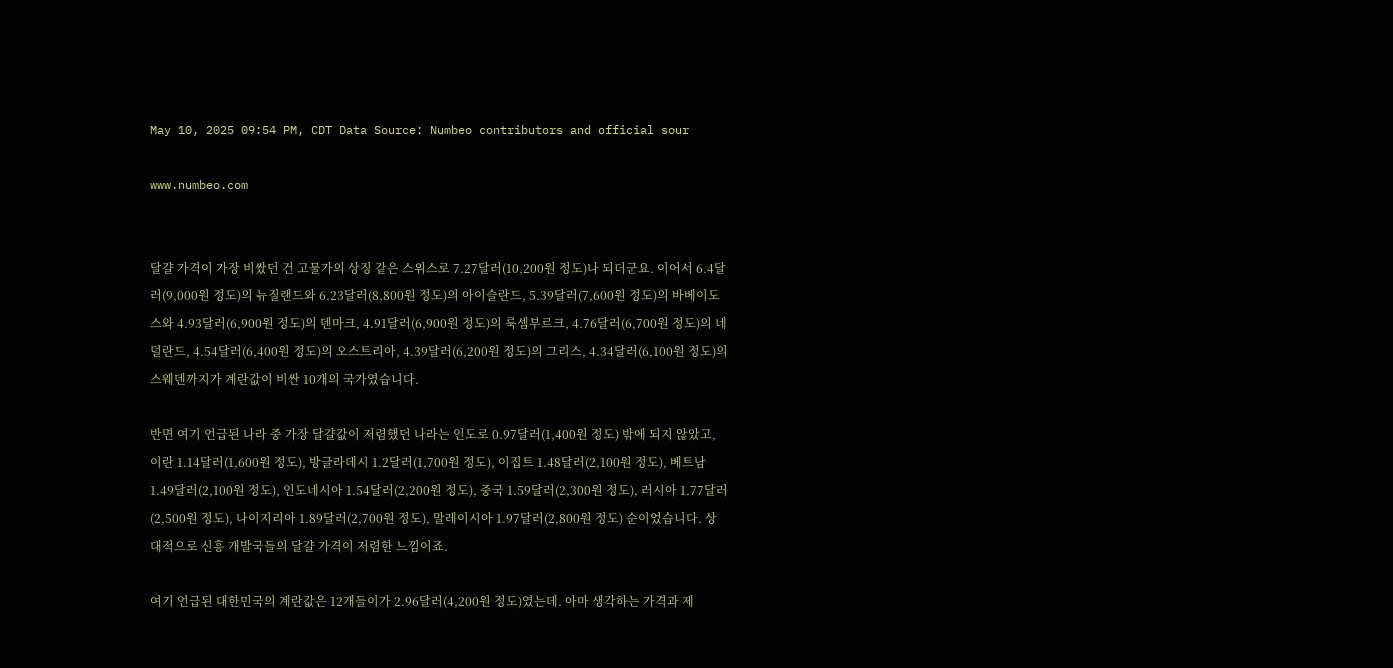May 10, 2025 09:54 PM, CDT Data Source: Numbeo contributors and official sour

www.numbeo.com


달걀 가격이 가장 비쌌던 건 고물가의 상징 같은 스위스로 7.27달러(10,200원 정도)나 되더군요. 이어서 6.4달러(9,000원 정도)의 뉴질랜드와 6.23달러(8,800원 정도)의 아이슬란드, 5.39달러(7,600원 정도)의 바베이도스와 4.93달러(6,900원 정도)의 덴마크, 4.91달러(6,900원 정도)의 룩셈부르크, 4.76달러(6,700원 정도)의 네덜란드, 4.54달러(6,400원 정도)의 오스트리아, 4.39달러(6,200원 정도)의 그리스, 4.34달러(6,100원 정도)의 스웨덴까지가 계란값이 비싼 10개의 국가였습니다.

반면 여기 언급된 나라 중 가장 달걀값이 저렴했던 나라는 인도로 0.97달러(1,400원 정도) 밖에 되지 않았고, 이란 1.14달러(1,600원 정도), 방글라데시 1.2달러(1,700원 정도), 이집트 1.48달러(2,100원 정도), 베트남 1.49달러(2,100원 정도), 인도네시아 1.54달러(2,200원 정도), 중국 1.59달러(2,300원 정도), 러시아 1.77달러(2,500원 정도), 나이지리아 1.89달러(2,700원 정도), 말레이시아 1.97달러(2,800원 정도) 순이었습니다. 상대적으로 신흥 개발국들의 달걀 가격이 저렴한 느낌이죠.

여기 언급된 대한민국의 계란값은 12개들이가 2.96달러(4,200원 정도)였는데. 아마 생각하는 가격과 제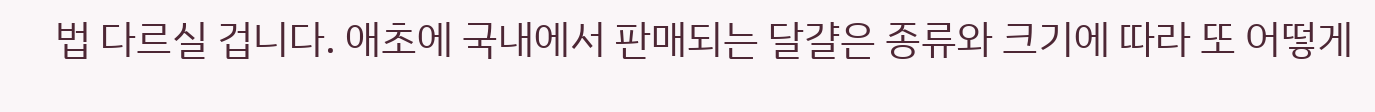법 다르실 겁니다. 애초에 국내에서 판매되는 달걀은 종류와 크기에 따라 또 어떻게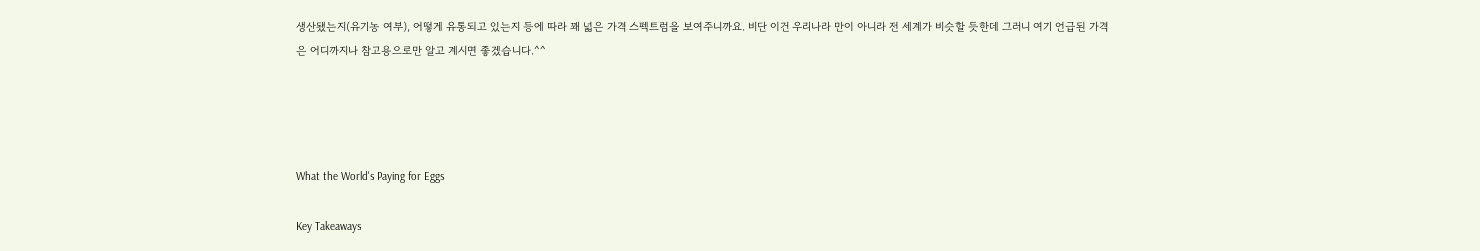생산됐는지(유기농 여부), 어떻게 유통되고 있는지 등에 따라 꽤 넓은 가격 스펙트럼을 보여주니까요. 비단 이건 우리나라 만이 아니라 전 세계가 비슷할 듯한데 그러니 여기 언급된 가격은 어디까지나 참고용으로만 알고 계시면 좋겠습니다.^^




What the World's Paying for Eggs

Key Takeaways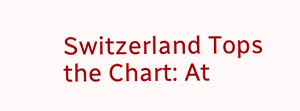Switzerland Tops the Chart: At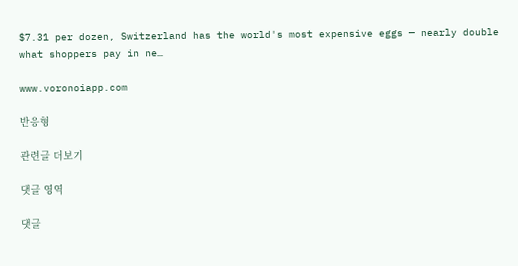$7.31 per dozen, Switzerland has the world's most expensive eggs — nearly double what shoppers pay in ne…

www.voronoiapp.com

반응형

관련글 더보기

댓글 영역

댓글